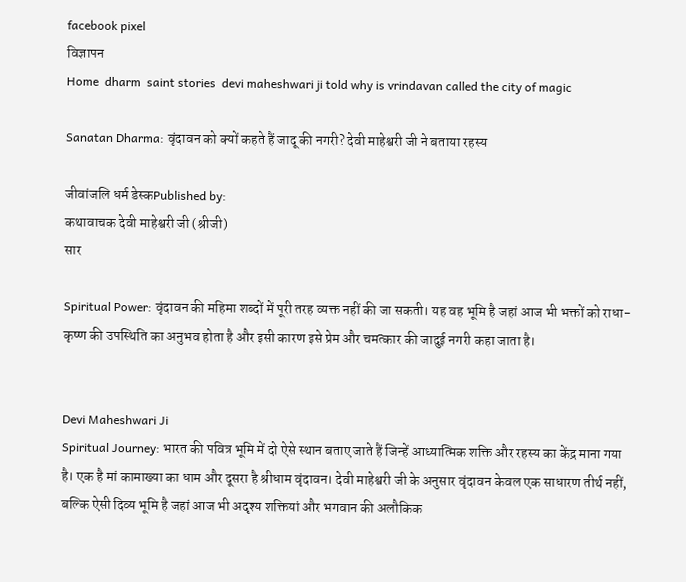facebook pixel
विज्ञापन
Home  dharm  saint stories  devi maheshwari ji told why is vrindavan called the city of magic

Sanatan Dharma: वृंदावन को क्यों कहते हैं जादू की नगरी? देवी माहेश्वरी जी ने बताया रहस्य

जीवांजलि धर्म डेस्कPublished by:
कथावाचक देवी माहेश्वरी जी (श्रीजी)
सार

Spiritual Power: वृंदावन की महिमा शब्दों में पूरी तरह व्यक्त नहीं की जा सकती। यह वह भूमि है जहां आज भी भक्तों को राधा-कृष्ण की उपस्थिति का अनुभव होता है और इसी कारण इसे प्रेम और चमत्कार की जादुई नगरी कहा जाता है।


Devi Maheshwari Ji
Spiritual Journey: भारत की पवित्र भूमि में दो ऐसे स्थान बताए जाते हैं जिन्हें आध्यात्मिक शक्ति और रहस्य का केंद्र माना गया है। एक है मां कामाख्या का धाम और दूसरा है श्रीधाम वृंदावन। देवी माहेश्वरी जी के अनुसार वृंदावन केवल एक साधारण तीर्थ नहीं, बल्कि ऐसी दिव्य भूमि है जहां आज भी अदृश्य शक्तियां और भगवान की अलौकिक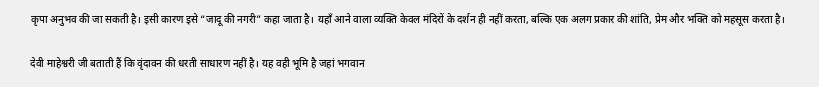कृपा अनुभव की जा सकती है। इसी कारण इसे “जादू की नगरी” कहा जाता है। यहाँ आने वाला व्यक्ति केवल मंदिरों के दर्शन ही नहीं करता, बल्कि एक अलग प्रकार की शांति, प्रेम और भक्ति को महसूस करता है।

देवी माहेश्वरी जी बताती हैं कि वृंदावन की धरती साधारण नहीं है। यह वही भूमि है जहां भगवान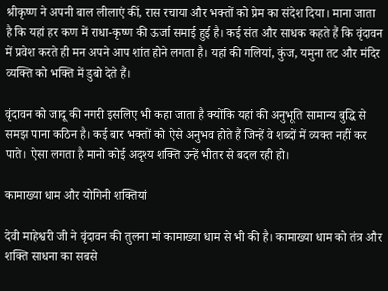श्रीकृष्ण ने अपनी बाल लीलाएं कीं, रास रचाया और भक्तों को प्रेम का संदेश दिया। माना जाता है कि यहां हर कण में राधा-कृष्ण की ऊर्जा समाई हुई है। कई संत और साधक कहते हैं कि वृंदावन में प्रवेश करते ही मन अपने आप शांत होने लगता है। यहां की गलियां, कुंज, यमुना तट और मंदिर व्यक्ति को भक्ति में डुबो देते हैं।

वृंदावन को जादू की नगरी इसलिए भी कहा जाता है क्योंकि यहां की अनुभूति सामान्य बुद्धि से समझ पाना कठिन है। कई बार भक्तों को ऐसे अनुभव होते हैं जिन्हें वे शब्दों में व्यक्त नहीं कर पाते। ऐसा लगता है मानो कोई अदृश्य शक्ति उन्हें भीतर से बदल रही हो।

कामाख्या धाम और योगिनी शक्तियां

देवी माहेश्वरी जी ने वृंदावन की तुलना मां कामाख्या धाम से भी की है। कामाख्या धाम को तंत्र और शक्ति साधना का सबसे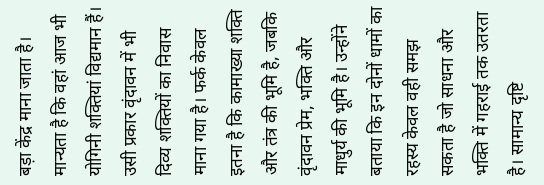बड़ा केंद्र माना जाता है। मान्यता है कि वहां आज भी योगिनी शक्तियां विद्यमान हैं। उसी प्रकार वृंदावन में भी दिव्य शक्तियों का निवास माना गया है। फर्क केवल इतना है कि कामाख्या शक्ति और तंत्र की भूमि है, जबकि वृंदावन प्रेम, भक्ति और माधुर्य की भूमि है। उन्होंने बताया कि इन दोनों धामों का रहस्य केवल वही समझ सकता है जो साधना और भक्ति में गहराई तक उतरता है। सामान्य दृष्टि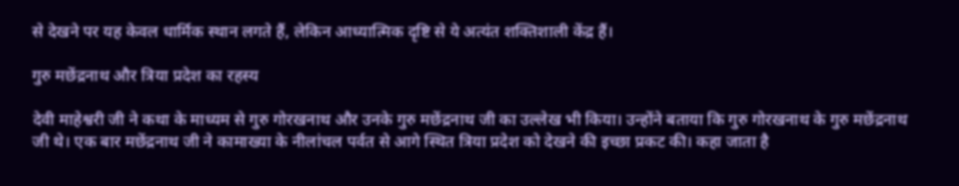से देखने पर यह केवल धार्मिक स्थान लगते हैं, लेकिन आध्यात्मिक दृष्टि से ये अत्यंत शक्तिशाली केंद्र हैं।

गुरु मछेंद्रनाथ और त्रिया प्रदेश का रहस्य

देवी माहेश्वरी जी ने कथा के माध्यम से गुरु गोरखनाथ और उनके गुरु मछेंद्रनाथ जी का उल्लेख भी किया। उन्होंने बताया कि गुरु गोरखनाथ के गुरु मछेंद्रनाथ जी थे। एक बार मछेंद्रनाथ जी ने कामाख्या के नीलांचल पर्वत से आगे स्थित त्रिया प्रदेश को देखने की इच्छा प्रकट की। कहा जाता है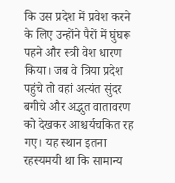कि उस प्रदेश में प्रवेश करने के लिए उन्होंने पैरों में घुंघरू पहने और स्त्री वेश धारण किया। जब वे त्रिया प्रदेश पहुंचे तो वहां अत्यंत सुंदर बगीचे और अद्भुत वातावरण को देखकर आश्चर्यचकित रह गए। यह स्थान इतना रहस्यमयी था कि सामान्य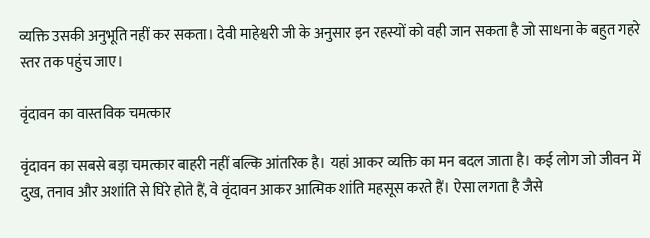व्यक्ति उसकी अनुभूति नहीं कर सकता। देवी माहेश्वरी जी के अनुसार इन रहस्यों को वही जान सकता है जो साधना के बहुत गहरे स्तर तक पहुंच जाए।

वृंदावन का वास्तविक चमत्कार

वृंदावन का सबसे बड़ा चमत्कार बाहरी नहीं बल्कि आंतरिक है। यहां आकर व्यक्ति का मन बदल जाता है। कई लोग जो जीवन में दुख, तनाव और अशांति से घिरे होते हैं, वे वृंदावन आकर आत्मिक शांति महसूस करते हैं। ऐसा लगता है जैसे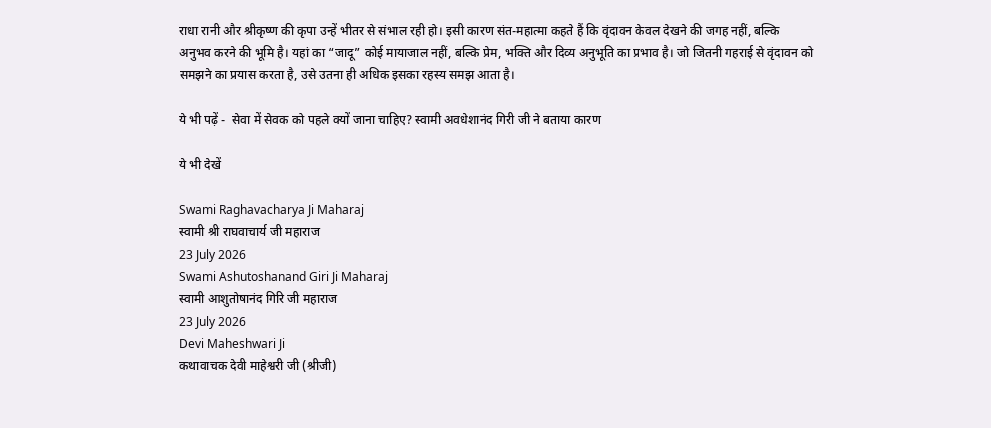राधा रानी और श्रीकृष्ण की कृपा उन्हें भीतर से संभाल रही हो। इसी कारण संत-महात्मा कहते हैं कि वृंदावन केवल देखने की जगह नहीं, बल्कि अनुभव करने की भूमि है। यहां का “जादू” कोई मायाजाल नहीं, बल्कि प्रेम, भक्ति और दिव्य अनुभूति का प्रभाव है। जो जितनी गहराई से वृंदावन को समझने का प्रयास करता है, उसे उतना ही अधिक इसका रहस्य समझ आता है।

ये भी पढ़ें -  सेवा में सेवक को पहले क्यों जाना चाहिए? स्वामी अवधेशानंद गिरी जी ने बताया कारण

ये भी देखें

Swami Raghavacharya Ji Maharaj
स्वामी श्री राघवाचार्य जी महाराज
23 July 2026
Swami Ashutoshanand Giri Ji Maharaj
स्वामी आशुतोषानंद गिरि जी महाराज
23 July 2026
Devi Maheshwari Ji
कथावाचक देवी माहेश्वरी जी (श्रीजी)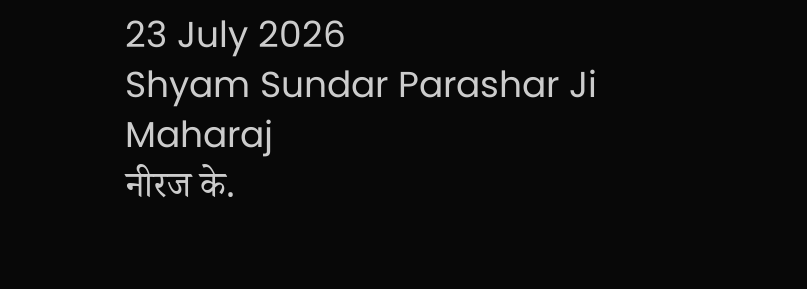23 July 2026
Shyam Sundar Parashar Ji Maharaj
नीरज के.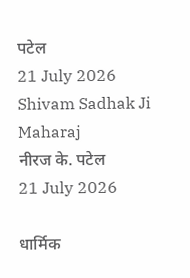पटेल
21 July 2026
Shivam Sadhak Ji Maharaj
नीरज के. पटेल
21 July 2026

धार्मिक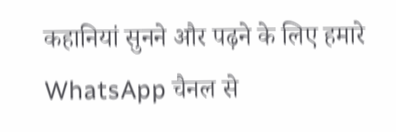कहानियां सुनने और पढ़ने के लिए हमारे WhatsApp चैनल से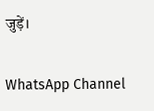जुड़ें।

WhatsApp Channel